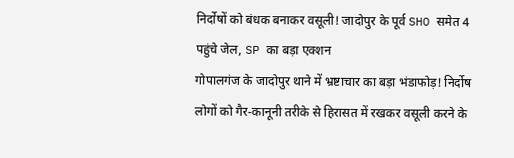निर्दोषों को बंधक बनाकर वसूली! जादोपुर के पूर्व SHO समेत 4 पहुंचे जेल, SP का बड़ा एक्शन
गोपालगंज के जादोपुर थाने में भ्रष्टाचार का बड़ा भंडाफोड़! निर्दोष लोगों को गैर-कानूनी तरीके से हिरासत में रखकर वसूली करने के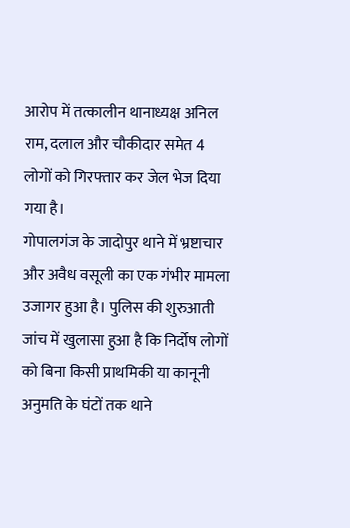आरोप में तत्कालीन थानाध्यक्ष अनिल राम, दलाल और चौकीदार समेत 4 लोगों को गिरफ्तार कर जेल भेज दिया गया है।
गोपालगंज के जादोपुर थाने में भ्रष्टाचार और अवैध वसूली का एक गंभीर मामला उजागर हुआ है। पुलिस की शुरुआती जांच में खुलासा हुआ है कि निर्दोष लोगों को बिना किसी प्राथमिकी या कानूनी अनुमति के घंटों तक थाने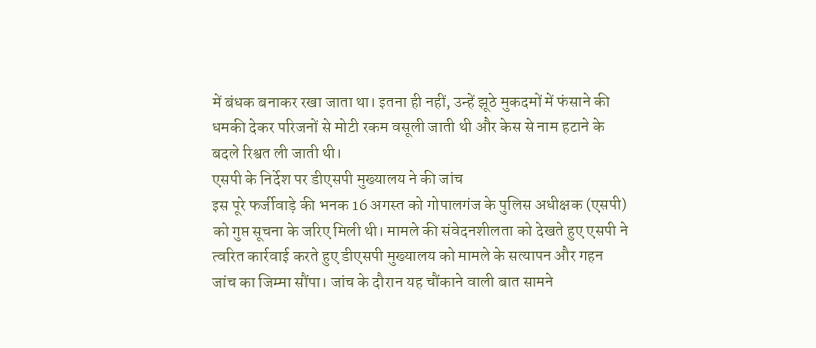में बंधक बनाकर रखा जाता था। इतना ही नहीं, उन्हें झूठे मुकदमों में फंसाने की धमकी देकर परिजनों से मोटी रकम वसूली जाती थी और केस से नाम हटाने के बदले रिश्वत ली जाती थी।
एसपी के निर्देश पर डीएसपी मुख्यालय ने की जांच
इस पूरे फर्जीवाड़े की भनक 16 अगस्त को गोपालगंज के पुलिस अधीक्षक (एसपी) को गुप्त सूचना के जरिए मिली थी। मामले की संवेदनशीलता को देखते हुए एसपी ने त्वरित कार्रवाई करते हुए डीएसपी मुख्यालय को मामले के सत्यापन और गहन जांच का जिम्मा सौंपा। जांच के दौरान यह चौंकाने वाली बात सामने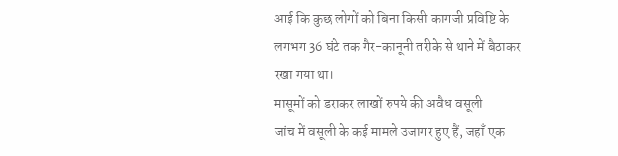आई कि कुछ लोगों को बिना किसी कागजी प्रविष्टि के लगभग 36 घंटे तक गैर-कानूनी तरीके से थाने में बैठाकर रखा गया था।
मासूमों को डराकर लाखों रुपये की अवैध वसूली
जांच में वसूली के कई मामले उजागर हुए हैं, जहाँ एक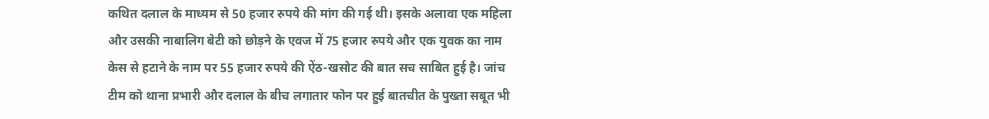कथित दलाल के माध्यम से 50 हजार रुपये की मांग की गई थी। इसके अलावा एक महिला और उसकी नाबालिग बेटी को छोड़ने के एवज में 75 हजार रुपये और एक युवक का नाम केस से हटाने के नाम पर 55 हजार रुपये की ऐंठ-खसोट की बात सच साबित हुई है। जांच टीम को थाना प्रभारी और दलाल के बीच लगातार फोन पर हुई बातचीत के पुख्ता सबूत भी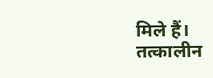मिले हैं।
तत्कालीन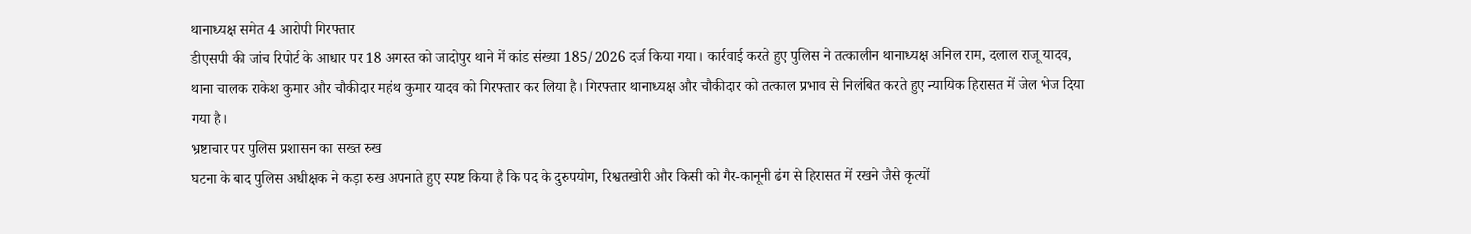थानाध्यक्ष समेत 4 आरोपी गिरफ्तार
डीएसपी की जांच रिपोर्ट के आधार पर 18 अगस्त को जादोपुर थाने में कांड संख्या 185/2026 दर्ज किया गया। कार्रवाई करते हुए पुलिस ने तत्कालीन थानाध्यक्ष अनिल राम, दलाल राजू यादव, थाना चालक राकेश कुमार और चौकीदार महंथ कुमार यादव को गिरफ्तार कर लिया है। गिरफ्तार थानाध्यक्ष और चौकीदार को तत्काल प्रभाव से निलंबित करते हुए न्यायिक हिरासत में जेल भेज दिया गया है।
भ्रष्टाचार पर पुलिस प्रशासन का सख्त रुख
घटना के बाद पुलिस अधीक्षक ने कड़ा रुख अपनाते हुए स्पष्ट किया है कि पद के दुरुपयोग, रिश्वतखोरी और किसी को गैर-कानूनी ढंग से हिरासत में रखने जैसे कृत्यों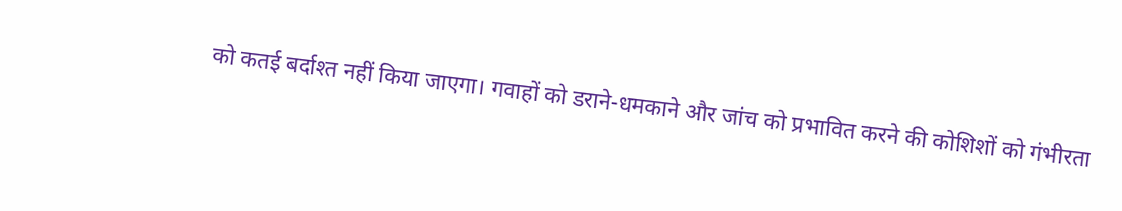को कतई बर्दाश्त नहीं किया जाएगा। गवाहों को डराने-धमकाने और जांच को प्रभावित करने की कोशिशों को गंभीरता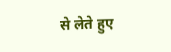से लेते हुए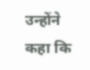उन्होंने कहा कि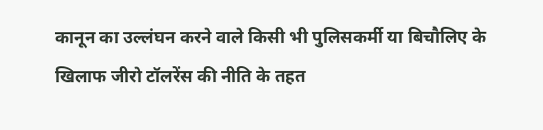कानून का उल्लंघन करने वाले किसी भी पुलिसकर्मी या बिचौलिए के खिलाफ जीरो टॉलरेंस की नीति के तहत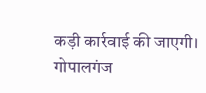कड़ी कार्रवाई की जाएगी।
गोपालगंज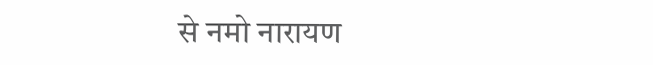से नमो नारायण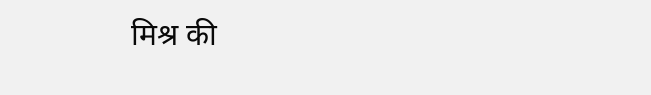मिश्र की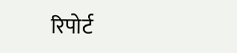रिपोर्ट